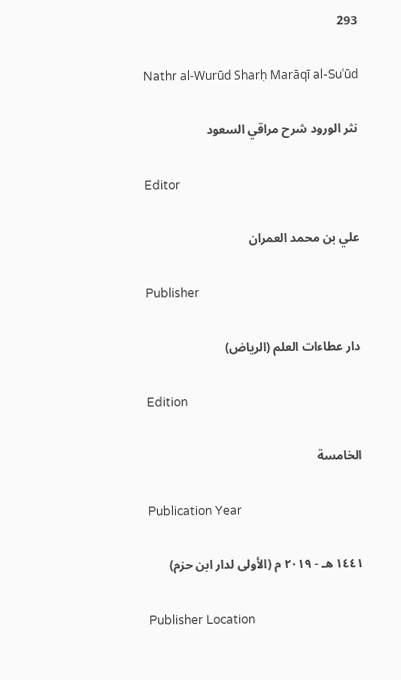293

Nathr al-Wurūd Sharḥ Marāqī al-Suʿūd

نثر الورود شرح مراقي السعود

Editor

علي بن محمد العمران

Publisher

دار عطاءات العلم (الرياض)

Edition

الخامسة

Publication Year

١٤٤١ هـ - ٢٠١٩ م (الأولى لدار ابن حزم)

Publisher Location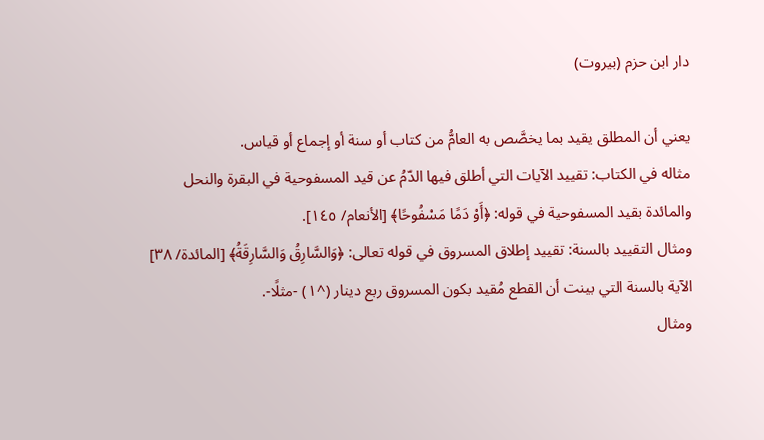دار ابن حزم (بيروت)

يعني أن المطلق يقيد بما يخصَّص به العامُّ من كتاب أو سنة أو إجماع أو قياس.
مثاله في الكتاب: تقييد الآيات التي أطلق فيها الدّمُ عن قيد المسفوحية في البقرة والنحل والمائدة بقيد المسفوحية في قوله: ﴿أَوْ دَمًا مَسْفُوحًا﴾ [الأنعام/ ١٤٥].
ومثال التقييد بالسنة: تقييد إطلاق المسروق في قوله تعالى: ﴿وَالسَّارِقُ وَالسَّارِقَةُ﴾ [المائدة/ ٣٨] الآية بالسنة التي بينت أن القطع مُقيد بكون المسروق ربع دينار (^١) -مثلًا-.
ومثال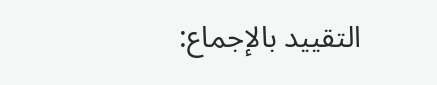التقييد بالإجماع: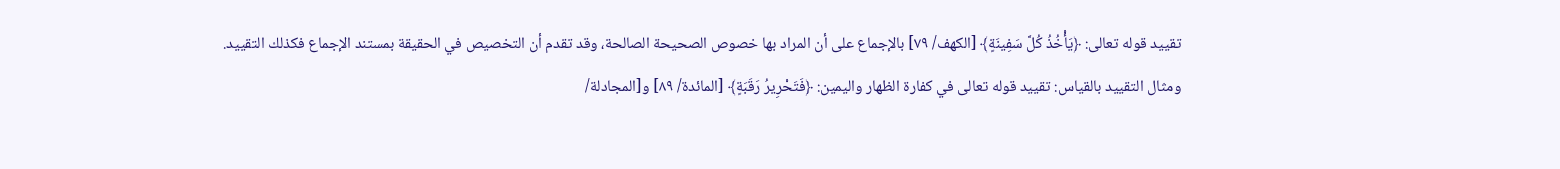تقييد قوله تعالى: ﴿يَأْخُذُ كُلَّ سَفِينَةٍ﴾ [الكهف/ ٧٩] بالإجماع على أن المراد بها خصوص الصحيحة الصالحة، وقد تقدم أن التخصيص في الحقيقة بمستند الإجماع فكذلك التقييد.
ومثال التقييد بالقياس: تقييد قوله تعالى في كفارة الظهار واليمين: ﴿فَتَحْرِيرُ رَقَبَةٍ﴾ [المائدة/ ٨٩] و[المجادلة/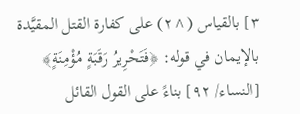٣] بالقياس (^٢) على كفارة القتل المقيَّدة بالإيمان في قوله: ﴿فَتَحْرِيرُ رَقَبَةٍ مُؤْمِنَةٍ﴾ [النساء/ ٩٢] بناءً على القول القائل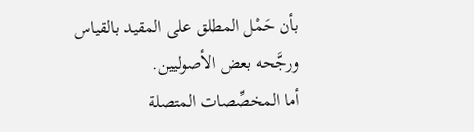بأن حَمْل المطلق على المقيد بالقياس ورجَّحه بعض الأصوليين.
أما المخصِّصات المتصلة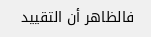فالظاهر أن التقييد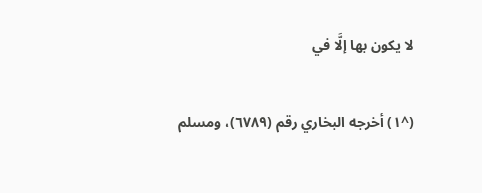لا يكون بها إلَّا في

(^١) أخرجه البخاري رقم (٦٧٨٩)، ومسلم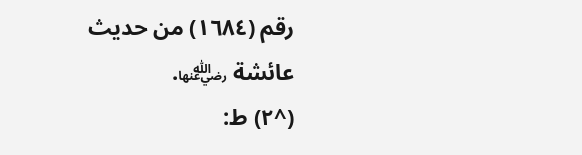رقم (١٦٨٤) من حديث عائشة ﵂.
(^٢) ط: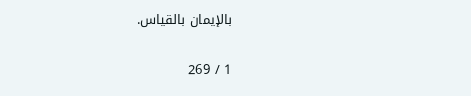بالإيمان بالقياس.

1 / 269